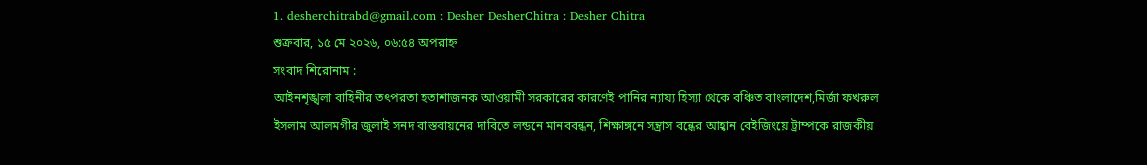1. desherchitrabd@gmail.com : Desher DesherChitra : Desher Chitra
শুক্রবার, ১৫ মে ২০২৬, ০৬:৫৪ অপরাহ্ন
সংবাদ শিরোনাম :
আইনশৃঙ্খলা বাহিনীর তৎপরতা হতাশাজনক আওয়ামী সরকারের কারণেই পানির ন্যায্য হিস্যা থেকে বঞ্চিত বাংলাদেশ,মির্জা ফখরুল ইসলাম আলমগীর জুলাই সনদ বাস্তবায়নের দাবিতে লন্ডনে মানববন্ধন, শিক্ষাঙ্গনে সন্ত্রাস বন্ধের আহ্বান বেইজিংয়ে ট্রাম্পকে রাজকীয়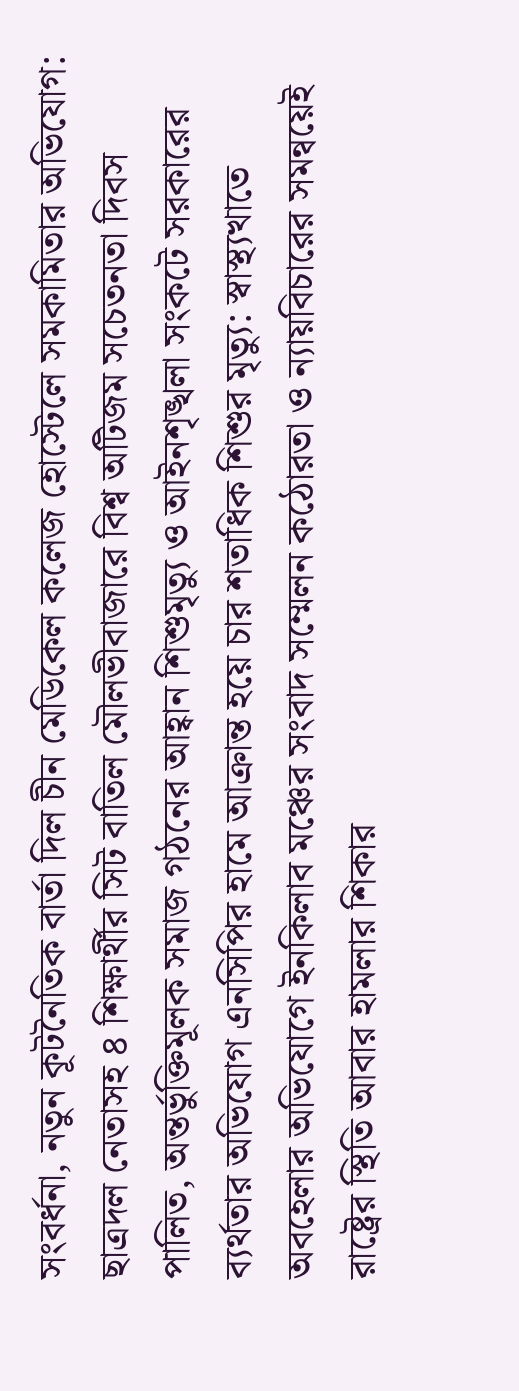সংবর্ধনা, নতুন কূটনৈতিক বার্তা দিল চীন মেডিকেল কলেজ হোস্টেলে সমকামিতার অভিযোগ: ছাত্রদল নেতাসহ ৪ শিক্ষার্থীর সিট বাতিল মৌলভীবাজারে বিশ্ব অটিজম সচেতনতা দিবস পালিত, অন্তর্ভুক্তিমূলক সমাজ গঠনের আহ্বান শিশুমৃত্যু ও আইনশৃঙ্খলা সংকটে সরকারের ব্যর্থতার অভিযোগ এনসিপির হামে আক্রান্ত হয়ে চার শতাধিক শিশুর মৃত্যু: স্বাস্থ্যখাতে অবহেলার অভিযোগে ইনকিলাব মঞ্চের সংবাদ সম্মেলন কঠোরতা ও ন্যায়বিচারের সমন্বয়েই রাষ্ট্রের স্থিতি আবার হামলার শিকার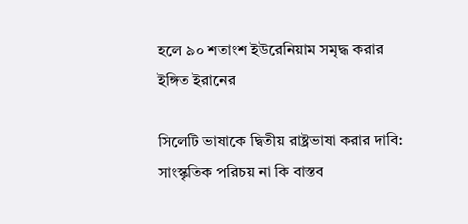হলে ৯০ শতাংশ ইউরেনিয়াম সমৃদ্ধ করার ইঙ্গিত ইরানের

সিলেটি ভাষাকে দ্বিতীয় রাষ্ট্রভাষা করার দাবি: সাংস্কৃতিক পরিচয় না কি বাস্তব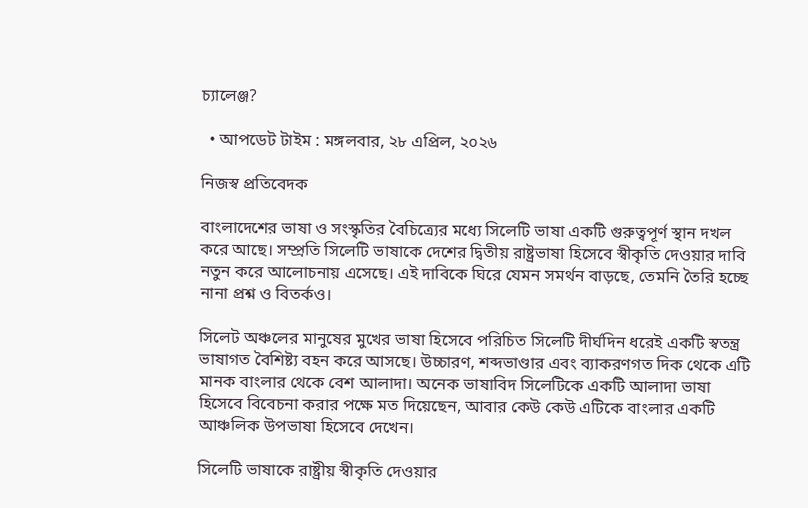চ্যালেঞ্জ?

  • আপডেট টাইম : মঙ্গলবার, ২৮ এপ্রিল, ২০২৬

নিজস্ব প্রতিবেদক

বাংলাদেশের ভাষা ও সংস্কৃতির বৈচিত্র্যের মধ্যে সিলেটি ভাষা একটি গুরুত্বপূর্ণ স্থান দখল করে আছে। সম্প্রতি সিলেটি ভাষাকে দেশের দ্বিতীয় রাষ্ট্রভাষা হিসেবে স্বীকৃতি দেওয়ার দাবি নতুন করে আলোচনায় এসেছে। এই দাবিকে ঘিরে যেমন সমর্থন বাড়ছে, তেমনি তৈরি হচ্ছে নানা প্রশ্ন ও বিতর্কও।

সিলেট অঞ্চলের মানুষের মুখের ভাষা হিসেবে পরিচিত সিলেটি দীর্ঘদিন ধরেই একটি স্বতন্ত্র ভাষাগত বৈশিষ্ট্য বহন করে আসছে। উচ্চারণ, শব্দভাণ্ডার এবং ব্যাকরণগত দিক থেকে এটি মানক বাংলার থেকে বেশ আলাদা। অনেক ভাষাবিদ সিলেটিকে একটি আলাদা ভাষা হিসেবে বিবেচনা করার পক্ষে মত দিয়েছেন, আবার কেউ কেউ এটিকে বাংলার একটি আঞ্চলিক উপভাষা হিসেবে দেখেন।

সিলেটি ভাষাকে রাষ্ট্রীয় স্বীকৃতি দেওয়ার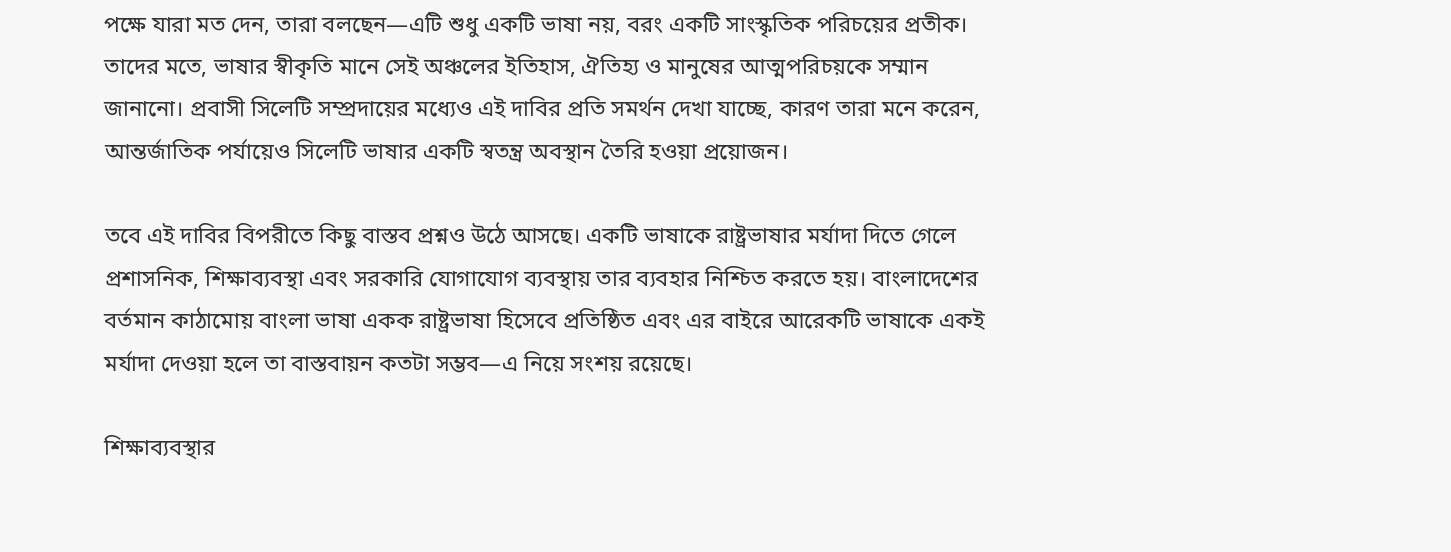পক্ষে যারা মত দেন, তারা বলছেন—এটি শুধু একটি ভাষা নয়, বরং একটি সাংস্কৃতিক পরিচয়ের প্রতীক। তাদের মতে, ভাষার স্বীকৃতি মানে সেই অঞ্চলের ইতিহাস, ঐতিহ্য ও মানুষের আত্মপরিচয়কে সম্মান জানানো। প্রবাসী সিলেটি সম্প্রদায়ের মধ্যেও এই দাবির প্রতি সমর্থন দেখা যাচ্ছে, কারণ তারা মনে করেন, আন্তর্জাতিক পর্যায়েও সিলেটি ভাষার একটি স্বতন্ত্র অবস্থান তৈরি হওয়া প্রয়োজন।

তবে এই দাবির বিপরীতে কিছু বাস্তব প্রশ্নও উঠে আসছে। একটি ভাষাকে রাষ্ট্রভাষার মর্যাদা দিতে গেলে প্রশাসনিক, শিক্ষাব্যবস্থা এবং সরকারি যোগাযোগ ব্যবস্থায় তার ব্যবহার নিশ্চিত করতে হয়। বাংলাদেশের বর্তমান কাঠামোয় বাংলা ভাষা একক রাষ্ট্রভাষা হিসেবে প্রতিষ্ঠিত এবং এর বাইরে আরেকটি ভাষাকে একই মর্যাদা দেওয়া হলে তা বাস্তবায়ন কতটা সম্ভব—এ নিয়ে সংশয় রয়েছে।

শিক্ষাব্যবস্থার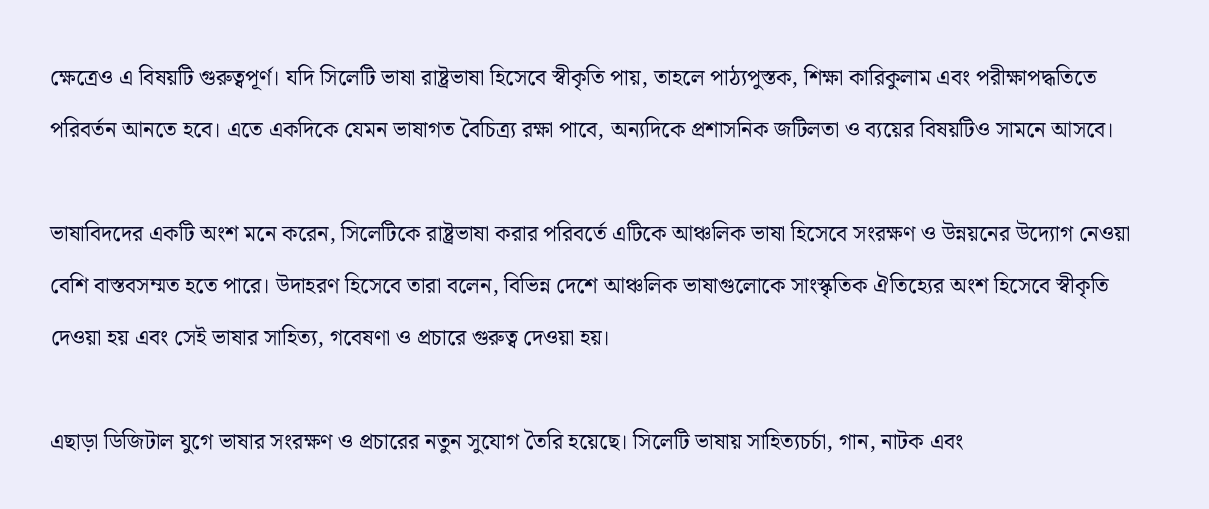ক্ষেত্রেও এ বিষয়টি গুরুত্বপূর্ণ। যদি সিলেটি ভাষা রাষ্ট্রভাষা হিসেবে স্বীকৃতি পায়, তাহলে পাঠ্যপুস্তক, শিক্ষা কারিকুলাম এবং পরীক্ষাপদ্ধতিতে পরিবর্তন আনতে হবে। এতে একদিকে যেমন ভাষাগত বৈচিত্র্য রক্ষা পাবে, অন্যদিকে প্রশাসনিক জটিলতা ও ব্যয়ের বিষয়টিও সামনে আসবে।

ভাষাবিদদের একটি অংশ মনে করেন, সিলেটিকে রাষ্ট্রভাষা করার পরিবর্তে এটিকে আঞ্চলিক ভাষা হিসেবে সংরক্ষণ ও উন্নয়নের উদ্যোগ নেওয়া বেশি বাস্তবসম্মত হতে পারে। উদাহরণ হিসেবে তারা বলেন, বিভিন্ন দেশে আঞ্চলিক ভাষাগুলোকে সাংস্কৃতিক ঐতিহ্যের অংশ হিসেবে স্বীকৃতি দেওয়া হয় এবং সেই ভাষার সাহিত্য, গবেষণা ও প্রচারে গুরুত্ব দেওয়া হয়।

এছাড়া ডিজিটাল যুগে ভাষার সংরক্ষণ ও প্রচারের নতুন সুযোগ তৈরি হয়েছে। সিলেটি ভাষায় সাহিত্যচর্চা, গান, নাটক এবং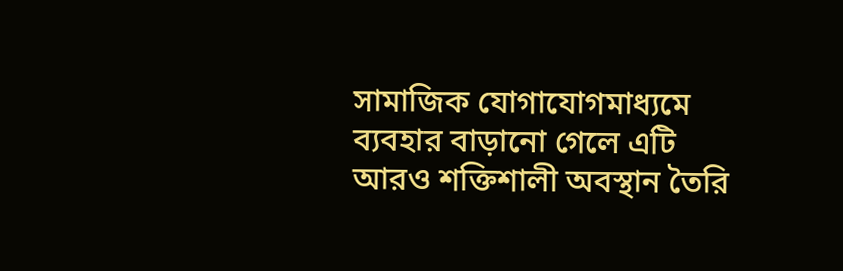সামাজিক যোগাযোগমাধ্যমে ব্যবহার বাড়ানো গেলে এটি আরও শক্তিশালী অবস্থান তৈরি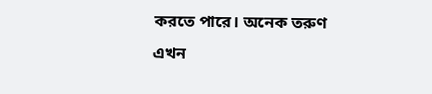করতে পারে। অনেক তরুণ এখন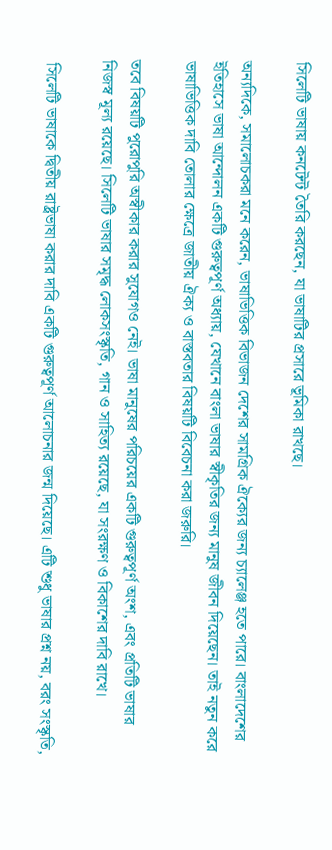সিলেটি ভাষায় কনটেন্ট তৈরি করছেন, যা ভাষাটির প্রসারে ভূমিকা রাখছে।

অন্যদিকে, সমালোচকরা মনে করেন, ভাষাভিত্তিক বিভাজন দেশের সামগ্রিক ঐক্যের জন্য চ্যালেঞ্জ হতে পারে। বাংলাদেশের ইতিহাসে ভাষা আন্দোলন একটি গুরুত্বপূর্ণ অধ্যায়, যেখানে বাংলা ভাষার স্বীকৃতির জন্য মানুষ জীবন দিয়েছেন। তাই নতুন করে ভাষাভিত্তিক দাবি তোলার ক্ষেত্রে জাতীয় ঐক্য ও বাস্তবতার বিষয়টি বিবেচনা করা জরুরি।

তবে বিষয়টি পুরোপুরি অস্বীকার করার সুযোগও নেই। ভাষা মানুষের পরিচয়ের একটি গুরুত্বপূর্ণ অংশ, এবং প্রতিটি ভাষার নিজস্ব মূল্য রয়েছে। সিলেটি ভাষার সমৃদ্ধ লোকসংস্কৃতি, গান ও সাহিত্য রয়েছে, যা সংরক্ষণ ও বিকাশের দাবি রাখে।

 সিলেটি ভাষাকে দ্বিতীয় রাষ্ট্রভাষা করার দাবি একটি গুরুত্বপূর্ণ আলোচনার জন্ম দিয়েছে। এটি শুধু ভাষার প্রশ্ন নয়, বরং সংস্কৃতি,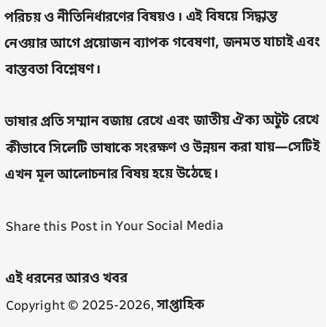পরিচয় ও নীতিনির্ধারণের বিষয়ও। এই বিষয়ে সিদ্ধান্ত নেওয়ার আগে প্রয়োজন ব্যাপক গবেষণা, জনমত যাচাই এবং বাস্তবতা বিশ্লেষণ।

ভাষার প্রতি সম্মান বজায় রেখে এবং জাতীয় ঐক্য অটুট রেখে কীভাবে সিলেটি ভাষাকে সংরক্ষণ ও উন্নয়ন করা যায়—সেটিই এখন মূল আলোচনার বিষয় হয়ে উঠেছে।

Share this Post in Your Social Media

এই ধরনের আরও খবর
Copyright © 2025-2026, সাপ্তাহিক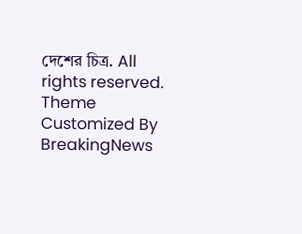দেশের চিত্র. All rights reserved.
Theme Customized By BreakingNews